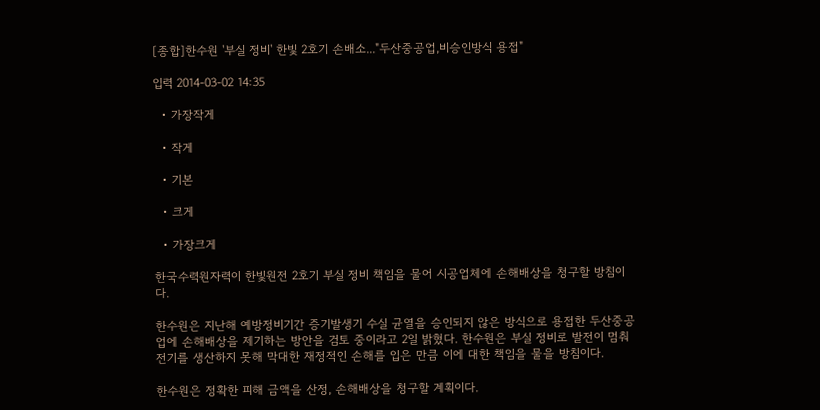[종합]한수원 '부실 정비' 한빛 2호기 손배소..."두산중공업,비승인방식 용접"

입력 2014-03-02 14:35

  • 가장작게

  • 작게

  • 기본

  • 크게

  • 가장크게

한국수력원자력이 한빛원전 2호기 부실 정비 책임을 물어 시공업체에 손해배상을 청구할 방침이다.

한수원은 지난해 예방정비기간 증기발생기 수실 균열을 승인되지 않은 방식으로 용접한 두산중공업에 손해배상을 제기하는 방안을 검토 중이라고 2일 밝혔다. 한수원은 부실 정비로 발전이 멈춰 전기를 생산하지 못해 막대한 재정적인 손해를 입은 만큼 이에 대한 책임을 물을 방침이다.

한수원은 정확한 피해 금액을 산정, 손해배상을 청구할 계획이다.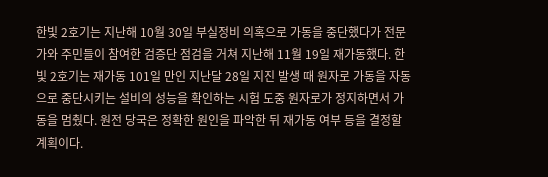한빛 2호기는 지난해 10월 30일 부실정비 의혹으로 가동을 중단했다가 전문가와 주민들이 참여한 검증단 점검을 거쳐 지난해 11월 19일 재가동했다. 한빛 2호기는 재가동 101일 만인 지난달 28일 지진 발생 때 원자로 가동을 자동으로 중단시키는 설비의 성능을 확인하는 시험 도중 원자로가 정지하면서 가동을 멈췄다. 원전 당국은 정확한 원인을 파악한 뒤 재가동 여부 등을 결정할 계획이다.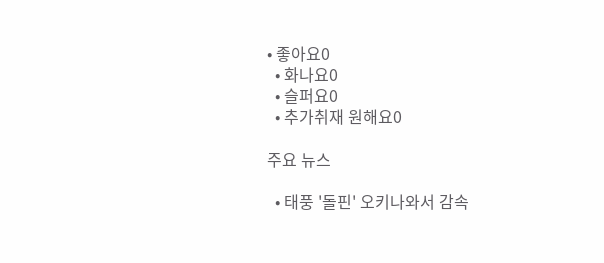• 좋아요0
  • 화나요0
  • 슬퍼요0
  • 추가취재 원해요0

주요 뉴스

  • 태풍 '돌핀' 오키나와서 감속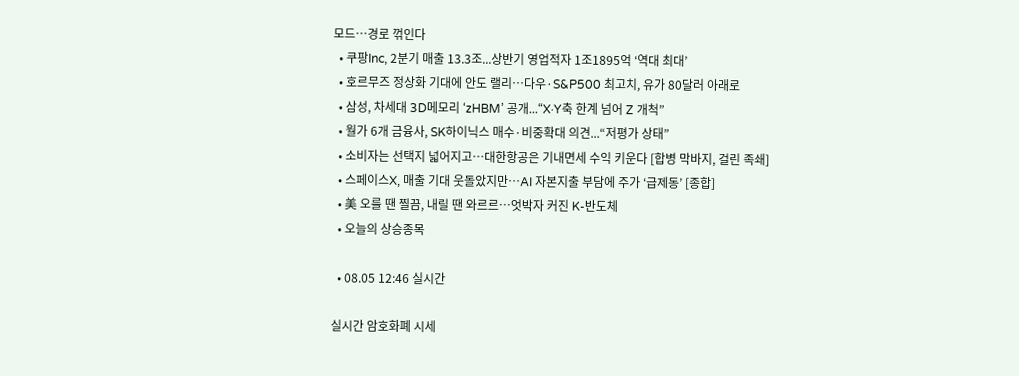모드…경로 꺾인다
  • 쿠팡Inc, 2분기 매출 13.3조...상반기 영업적자 1조1895억 ‘역대 최대’
  • 호르무즈 정상화 기대에 안도 랠리…다우·S&P500 최고치, 유가 80달러 아래로
  • 삼성, 차세대 3D메모리 ‘zHBM’ 공개...“X·Y축 한계 넘어 Z 개척”
  • 월가 6개 금융사, SK하이닉스 매수·비중확대 의견...“저평가 상태”
  • 소비자는 선택지 넓어지고…대한항공은 기내면세 수익 키운다 [합병 막바지, 걸린 족쇄]
  • 스페이스X, 매출 기대 웃돌았지만…AI 자본지출 부담에 주가 ‘급제동’ [종합]
  • 美 오를 땐 찔끔, 내릴 땐 와르르…엇박자 커진 K-반도체
  • 오늘의 상승종목

  • 08.05 12:46 실시간

실시간 암호화폐 시세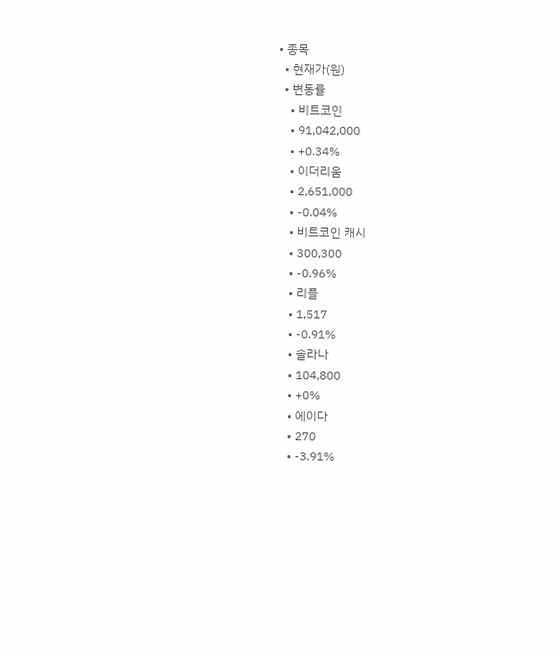• 종목
  • 현재가(원)
  • 변동률
    • 비트코인
    • 91,042,000
    • +0.34%
    • 이더리움
    • 2,651,000
    • -0.04%
    • 비트코인 캐시
    • 300,300
    • -0.96%
    • 리플
    • 1,517
    • -0.91%
    • 솔라나
    • 104,800
    • +0%
    • 에이다
    • 270
    • -3.91%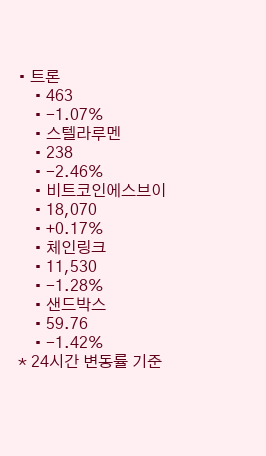• 트론
    • 463
    • -1.07%
    • 스텔라루멘
    • 238
    • -2.46%
    • 비트코인에스브이
    • 18,070
    • +0.17%
    • 체인링크
    • 11,530
    • -1.28%
    • 샌드박스
    • 59.76
    • -1.42%
* 24시간 변동률 기준